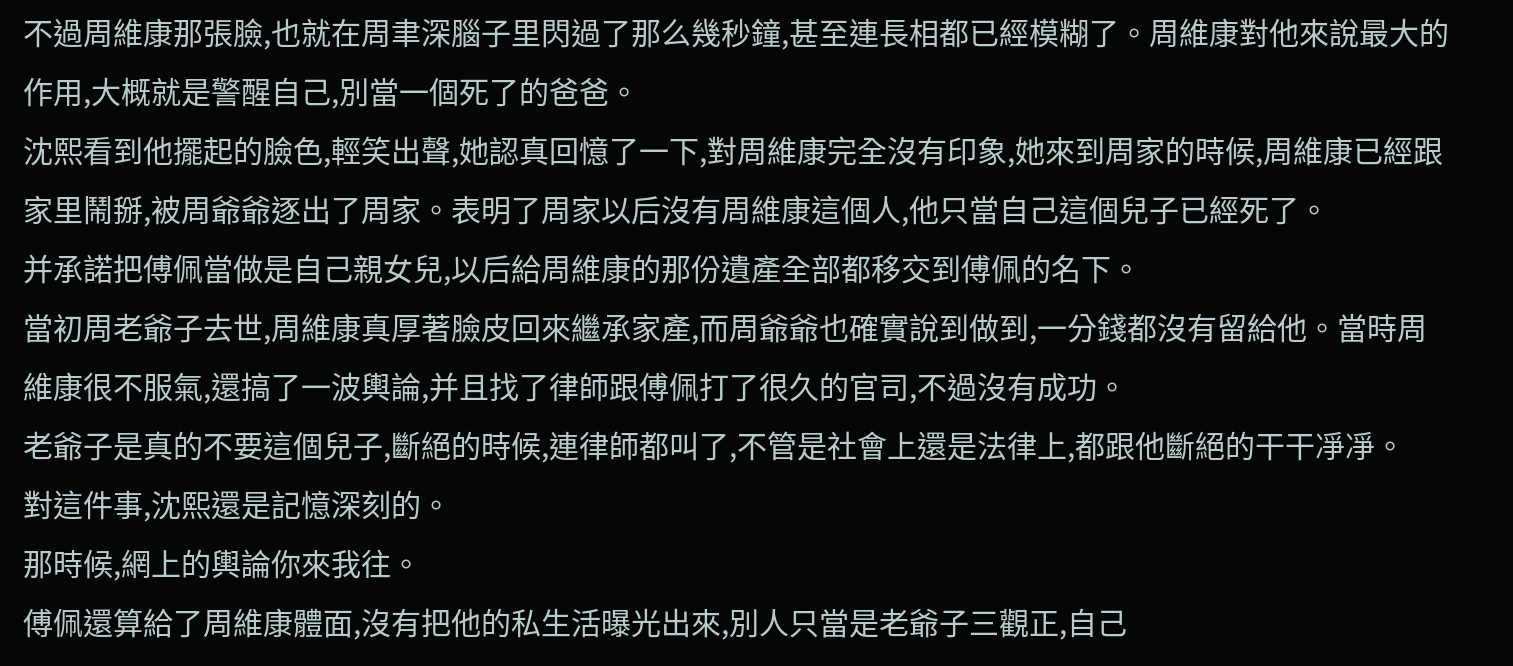不過周維康那張臉,也就在周聿深腦子里閃過了那么幾秒鐘,甚至連長相都已經模糊了。周維康對他來說最大的作用,大概就是警醒自己,別當一個死了的爸爸。
沈熙看到他擺起的臉色,輕笑出聲,她認真回憶了一下,對周維康完全沒有印象,她來到周家的時候,周維康已經跟家里鬧掰,被周爺爺逐出了周家。表明了周家以后沒有周維康這個人,他只當自己這個兒子已經死了。
并承諾把傅佩當做是自己親女兒,以后給周維康的那份遺產全部都移交到傅佩的名下。
當初周老爺子去世,周維康真厚著臉皮回來繼承家產,而周爺爺也確實說到做到,一分錢都沒有留給他。當時周維康很不服氣,還搞了一波輿論,并且找了律師跟傅佩打了很久的官司,不過沒有成功。
老爺子是真的不要這個兒子,斷絕的時候,連律師都叫了,不管是社會上還是法律上,都跟他斷絕的干干凈凈。
對這件事,沈熙還是記憶深刻的。
那時候,網上的輿論你來我往。
傅佩還算給了周維康體面,沒有把他的私生活曝光出來,別人只當是老爺子三觀正,自己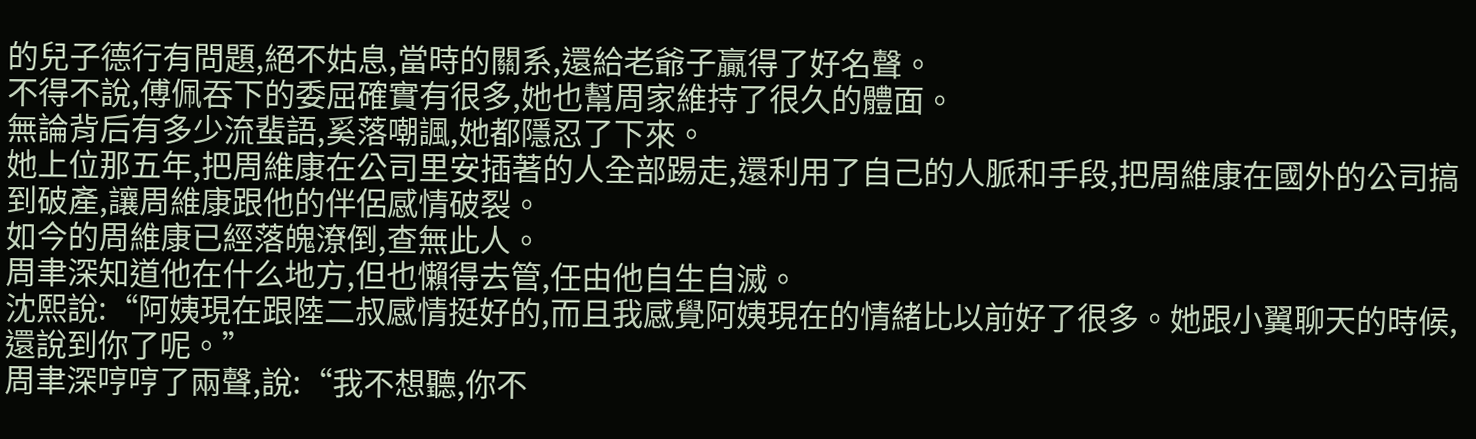的兒子德行有問題,絕不姑息,當時的關系,還給老爺子贏得了好名聲。
不得不說,傅佩吞下的委屈確實有很多,她也幫周家維持了很久的體面。
無論背后有多少流蜚語,奚落嘲諷,她都隱忍了下來。
她上位那五年,把周維康在公司里安插著的人全部踢走,還利用了自己的人脈和手段,把周維康在國外的公司搞到破產,讓周維康跟他的伴侶感情破裂。
如今的周維康已經落魄潦倒,查無此人。
周聿深知道他在什么地方,但也懶得去管,任由他自生自滅。
沈熙說:“阿姨現在跟陸二叔感情挺好的,而且我感覺阿姨現在的情緒比以前好了很多。她跟小翼聊天的時候,還說到你了呢。”
周聿深哼哼了兩聲,說:“我不想聽,你不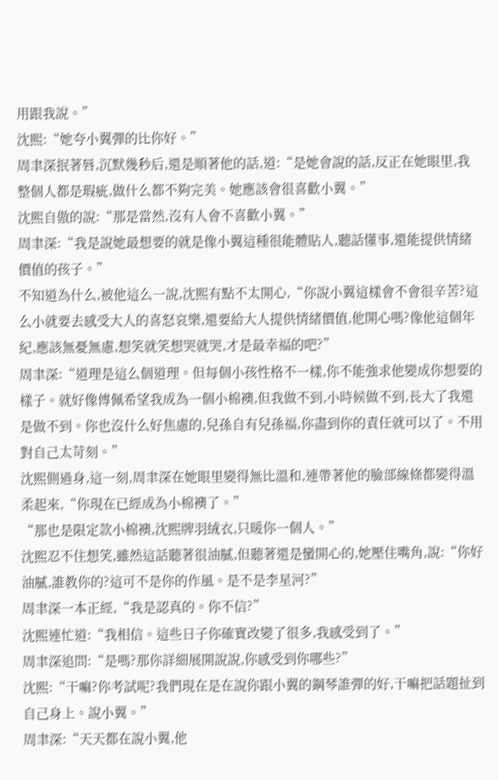用跟我說。”
沈熙:“她夸小翼彈的比你好。”
周聿深抿著唇,沉默幾秒后,還是順著他的話,道:“是她會說的話,反正在她眼里,我整個人都是瑕疵,做什么都不夠完美。她應該會很喜歡小翼。”
沈熙自傲的說:“那是當然,沒有人會不喜歡小翼。”
周聿深:“我是說她最想要的就是像小翼這種很能體貼人,聽話懂事,還能提供情緒價值的孩子。”
不知道為什么,被他這么一說,沈熙有點不太開心,“你說小翼這樣會不會很辛苦?這么小就要去感受大人的喜怒哀樂,還要給大人提供情緒價值,他開心嗎?像他這個年紀,應該無憂無慮,想笑就笑想哭就哭,才是最幸福的吧?”
周聿深:“道理是這么個道理。但每個小孩性格不一樣,你不能強求他變成你想要的樣子。就好像傅佩希望我成為一個小棉襖,但我做不到,小時候做不到,長大了我還是做不到。你也沒什么好焦慮的,兒孫自有兒孫福,你盡到你的責任就可以了。不用對自己太苛刻。”
沈熙側過身,這一刻,周聿深在她眼里變得無比溫和,連帶著他的臉部線條都變得溫柔起來,“你現在已經成為小棉襖了。”
“那也是限定款小棉襖,沈熙牌羽絨衣,只暖你一個人。”
沈熙忍不住想笑,雖然這話聽著很油膩,但聽著還是蠻開心的,她壓住嘴角,說:“你好油膩,誰教你的?這可不是你的作風。是不是李星河?”
周聿深一本正經,“我是認真的。你不信?”
沈熙連忙道:“我相信。這些日子你確實改變了很多,我感受到了。”
周聿深追問:“是嗎?那你詳細展開說說,你感受到你哪些?”
沈熙:“干嘛?你考試呢?我們現在是在說你跟小翼的鋼琴誰彈的好,干嘛把話題扯到自己身上。說小翼。”
周聿深:“天天都在說小翼,他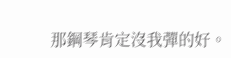那鋼琴肯定沒我彈的好。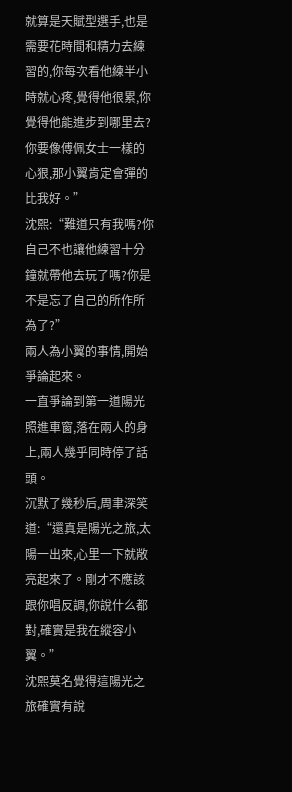就算是天賦型選手,也是需要花時間和精力去練習的,你每次看他練半小時就心疼,覺得他很累,你覺得他能進步到哪里去?你要像傅佩女士一樣的心狠,那小翼肯定會彈的比我好。”
沈熙:“難道只有我嗎?你自己不也讓他練習十分鐘就帶他去玩了嗎?你是不是忘了自己的所作所為了?”
兩人為小翼的事情,開始爭論起來。
一直爭論到第一道陽光照進車窗,落在兩人的身上,兩人幾乎同時停了話頭。
沉默了幾秒后,周聿深笑道:“還真是陽光之旅,太陽一出來,心里一下就敞亮起來了。剛才不應該跟你唱反調,你說什么都對,確實是我在縱容小翼。”
沈熙莫名覺得這陽光之旅確實有說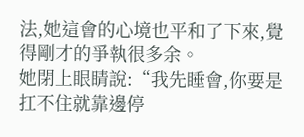法,她這會的心境也平和了下來,覺得剛才的爭執很多余。
她閉上眼睛說:“我先睡會,你要是扛不住就靠邊停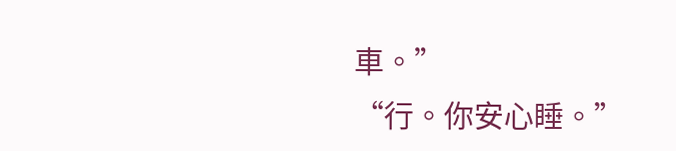車。”
“行。你安心睡。”